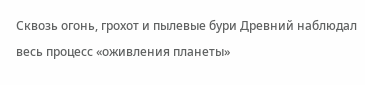Сквозь огонь, грохот и пылевые бури Древний наблюдал весь процесс «оживления планеты»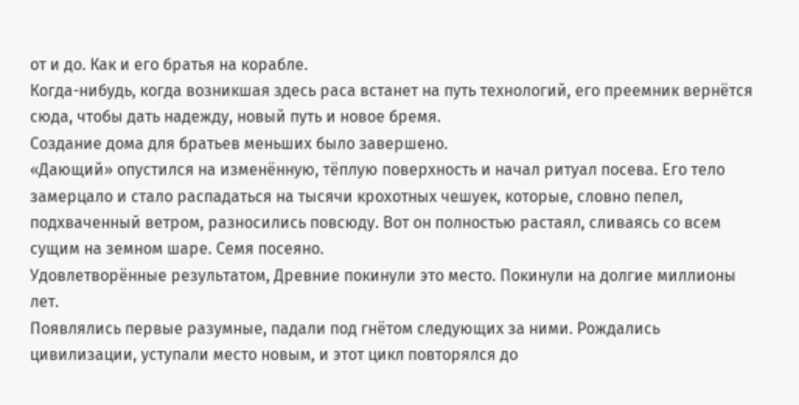от и до. Как и его братья на корабле.
Когда-нибудь, когда возникшая здесь раса встанет на путь технологий, его преемник вернётся сюда, чтобы дать надежду, новый путь и новое бремя.
Создание дома для братьев меньших было завершено.
«Дающий» опустился на изменённую, тёплую поверхность и начал ритуал посева. Его тело замерцало и стало распадаться на тысячи крохотных чешуек, которые, словно пепел, подхваченный ветром, разносились повсюду. Вот он полностью растаял, сливаясь со всем сущим на земном шаре. Семя посеяно.
Удовлетворённые результатом, Древние покинули это место. Покинули на долгие миллионы лет.
Появлялись первые разумные, падали под гнётом следующих за ними. Рождались цивилизации, уступали место новым, и этот цикл повторялся до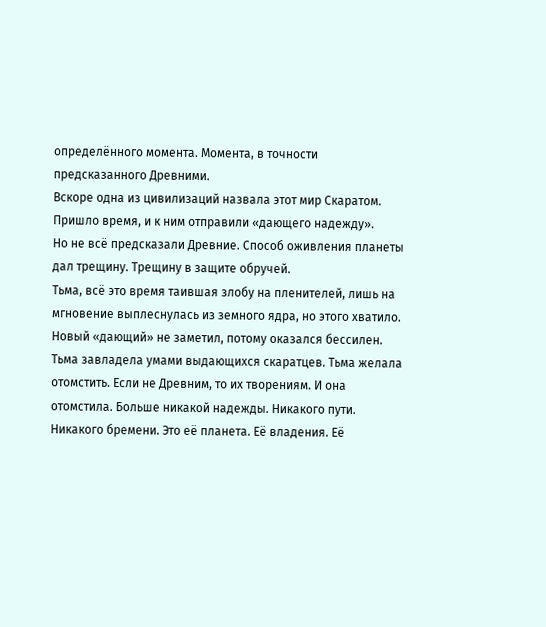определённого момента. Момента, в точности предсказанного Древними.
Вскоре одна из цивилизаций назвала этот мир Скаратом.
Пришло время, и к ним отправили «дающего надежду».
Но не всё предсказали Древние. Способ оживления планеты дал трещину. Трещину в защите обручей.
Тьма, всё это время таившая злобу на пленителей, лишь на мгновение выплеснулась из земного ядра, но этого хватило. Новый «дающий» не заметил, потому оказался бессилен. Тьма завладела умами выдающихся скаратцев. Тьма желала отомстить. Если не Древним, то их творениям. И она отомстила. Больше никакой надежды. Никакого пути. Никакого бремени. Это её планета. Её владения. Её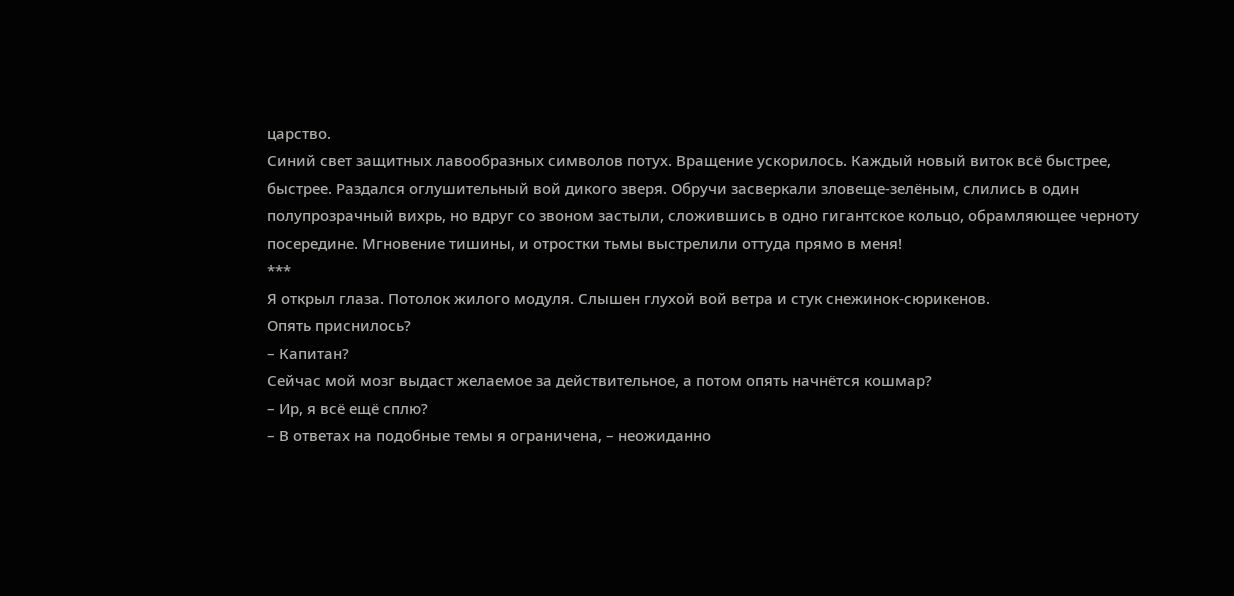царство.
Синий свет защитных лавообразных символов потух. Вращение ускорилось. Каждый новый виток всё быстрее, быстрее. Раздался оглушительный вой дикого зверя. Обручи засверкали зловеще-зелёным, слились в один полупрозрачный вихрь, но вдруг со звоном застыли, сложившись в одно гигантское кольцо, обрамляющее черноту посередине. Мгновение тишины, и отростки тьмы выстрелили оттуда прямо в меня!
***
Я открыл глаза. Потолок жилого модуля. Слышен глухой вой ветра и стук снежинок-сюрикенов.
Опять приснилось?
– Капитан?
Сейчас мой мозг выдаст желаемое за действительное, а потом опять начнётся кошмар?
– Ир, я всё ещё сплю?
– В ответах на подобные темы я ограничена, – неожиданно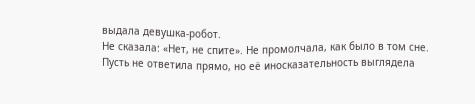выдала девушка-робот.
Не сказала: «Нет, не спите». Не промолчала, как было в том сне.
Пусть не ответила прямо, но её иносказательность выглядела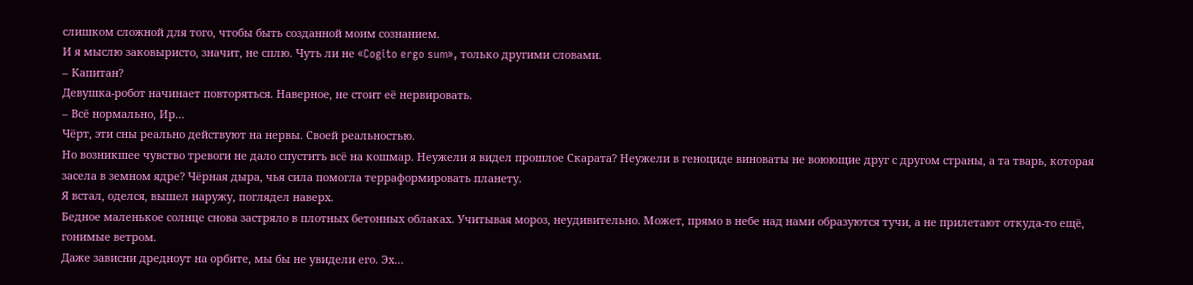слишком сложной для того, чтобы быть созданной моим сознанием.
И я мыслю заковыристо, значит, не сплю. Чуть ли не «Cogito ergo sum», только другими словами.
– Капитан?
Девушка-робот начинает повторяться. Наверное, не стоит её нервировать.
– Всё нормально, Ир…
Чёрт, эти сны реально действуют на нервы. Своей реальностью.
Но возникшее чувство тревоги не дало спустить всё на кошмар. Неужели я видел прошлое Скарата? Неужели в геноциде виноваты не воюющие друг с другом страны, а та тварь, которая засела в земном ядре? Чёрная дыра, чья сила помогла терраформировать планету.
Я встал, оделся, вышел наружу, поглядел наверх.
Бедное маленькое солнце снова застряло в плотных бетонных облаках. Учитывая мороз, неудивительно. Может, прямо в небе над нами образуются тучи, а не прилетают откуда-то ещё, гонимые ветром.
Даже зависни дредноут на орбите, мы бы не увидели его. Эх…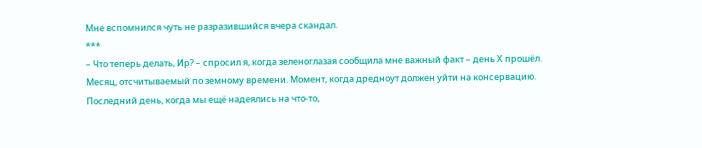Мне вспомнился чуть не разразившийся вчера скандал.
***
– Что теперь делать, Ир? – спросил я, когда зеленоглазая сообщила мне важный факт – день Х прошёл.
Месяц, отсчитываемый по земному времени. Момент, когда дредноут должен уйти на консервацию.
Последний день, когда мы ещё надеялись на что-то,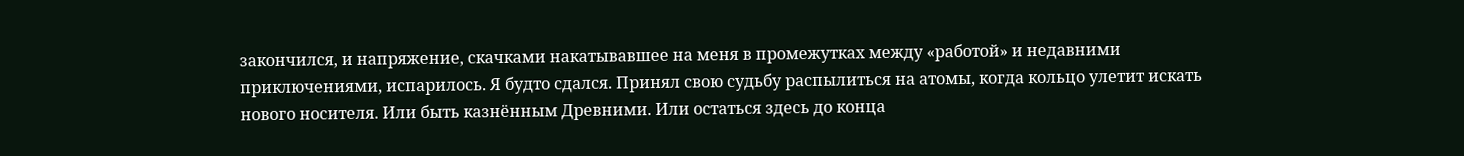закончился, и напряжение, скачками накатывавшее на меня в промежутках между «работой» и недавними приключениями, испарилось. Я будто сдался. Принял свою судьбу распылиться на атомы, когда кольцо улетит искать нового носителя. Или быть казнённым Древними. Или остаться здесь до конца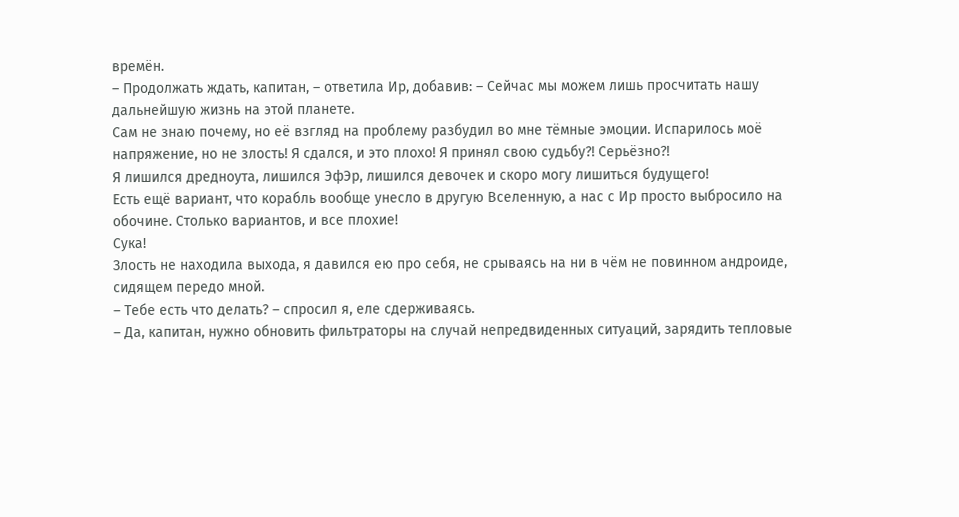времён.
– Продолжать ждать, капитан, – ответила Ир, добавив: – Сейчас мы можем лишь просчитать нашу дальнейшую жизнь на этой планете.
Сам не знаю почему, но её взгляд на проблему разбудил во мне тёмные эмоции. Испарилось моё напряжение, но не злость! Я сдался, и это плохо! Я принял свою судьбу?! Серьёзно?!
Я лишился дредноута, лишился ЭфЭр, лишился девочек и скоро могу лишиться будущего!
Есть ещё вариант, что корабль вообще унесло в другую Вселенную, а нас с Ир просто выбросило на обочине. Столько вариантов, и все плохие!
Сука!
Злость не находила выхода, я давился ею про себя, не срываясь на ни в чём не повинном андроиде, сидящем передо мной.
– Тебе есть что делать? – спросил я, еле сдерживаясь.
– Да, капитан, нужно обновить фильтраторы на случай непредвиденных ситуаций, зарядить тепловые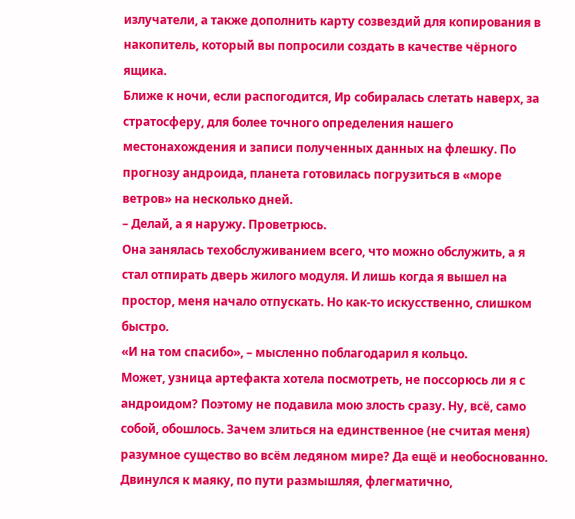излучатели, а также дополнить карту созвездий для копирования в накопитель, который вы попросили создать в качестве чёрного ящика.
Ближе к ночи, если распогодится, Ир собиралась слетать наверх, за стратосферу, для более точного определения нашего местонахождения и записи полученных данных на флешку. По прогнозу андроида, планета готовилась погрузиться в «море ветров» на несколько дней.
– Делай, а я наружу. Проветрюсь.
Она занялась техобслуживанием всего, что можно обслужить, а я стал отпирать дверь жилого модуля. И лишь когда я вышел на простор, меня начало отпускать. Но как-то искусственно, слишком быстро.
«И на том спасибо», – мысленно поблагодарил я кольцо.
Может, узница артефакта хотела посмотреть, не поссорюсь ли я с андроидом? Поэтому не подавила мою злость сразу. Ну, всё, само собой, обошлось. Зачем злиться на единственное (не считая меня) разумное существо во всём ледяном мире? Да ещё и необоснованно.
Двинулся к маяку, по пути размышляя, флегматично,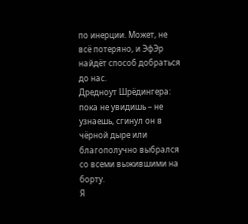по инерции. Может, не всё потеряно, и ЭфЭр найдёт способ добраться до нас.
Дредноут Шрёдингера: пока не увидишь – не узнаешь, сгинул он в чёрной дыре или благополучно выбрался со всеми выжившими на борту.
Я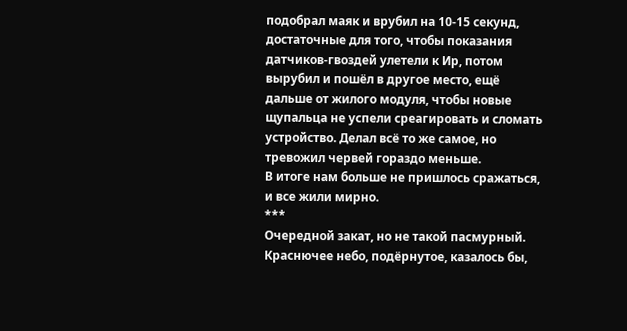подобрал маяк и врубил на 10-15 секунд, достаточные для того, чтобы показания датчиков-гвоздей улетели к Ир, потом вырубил и пошёл в другое место, ещё дальше от жилого модуля, чтобы новые щупальца не успели среагировать и сломать устройство. Делал всё то же самое, но тревожил червей гораздо меньше.
В итоге нам больше не пришлось сражаться, и все жили мирно.
***
Очередной закат, но не такой пасмурный. Краснючее небо, подёрнутое, казалось бы,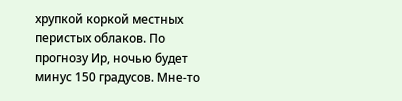хрупкой коркой местных перистых облаков. По прогнозу Ир, ночью будет минус 150 градусов. Мне-то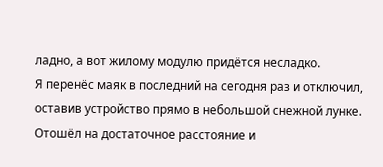ладно, а вот жилому модулю придётся несладко.
Я перенёс маяк в последний на сегодня раз и отключил, оставив устройство прямо в небольшой снежной лунке. Отошёл на достаточное расстояние и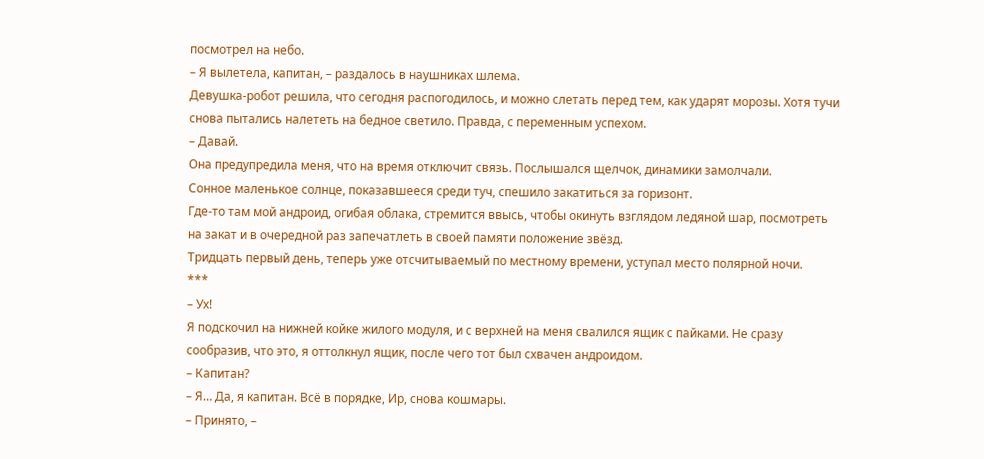посмотрел на небо.
– Я вылетела, капитан, – раздалось в наушниках шлема.
Девушка-робот решила, что сегодня распогодилось, и можно слетать перед тем, как ударят морозы. Хотя тучи снова пытались налететь на бедное светило. Правда, с переменным успехом.
– Давай.
Она предупредила меня, что на время отключит связь. Послышался щелчок, динамики замолчали.
Сонное маленькое солнце, показавшееся среди туч, спешило закатиться за горизонт.
Где-то там мой андроид, огибая облака, стремится ввысь, чтобы окинуть взглядом ледяной шар, посмотреть на закат и в очередной раз запечатлеть в своей памяти положение звёзд.
Тридцать первый день, теперь уже отсчитываемый по местному времени, уступал место полярной ночи.
***
– Ух!
Я подскочил на нижней койке жилого модуля, и с верхней на меня свалился ящик с пайками. Не сразу сообразив, что это, я оттолкнул ящик, после чего тот был схвачен андроидом.
– Капитан?
– Я… Да, я капитан. Всё в порядке, Ир, снова кошмары.
– Принято, –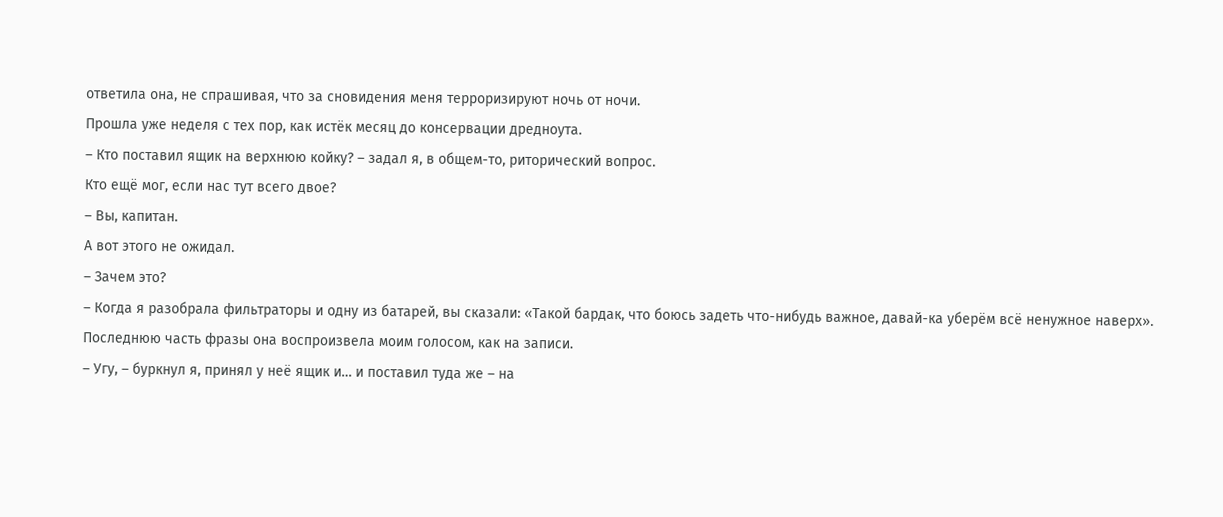ответила она, не спрашивая, что за сновидения меня терроризируют ночь от ночи.
Прошла уже неделя с тех пор, как истёк месяц до консервации дредноута.
– Кто поставил ящик на верхнюю койку? – задал я, в общем-то, риторический вопрос.
Кто ещё мог, если нас тут всего двое?
– Вы, капитан.
А вот этого не ожидал.
– Зачем это?
– Когда я разобрала фильтраторы и одну из батарей, вы сказали: «Такой бардак, что боюсь задеть что-нибудь важное, давай-ка уберём всё ненужное наверх».
Последнюю часть фразы она воспроизвела моим голосом, как на записи.
– Угу, – буркнул я, принял у неё ящик и… и поставил туда же – на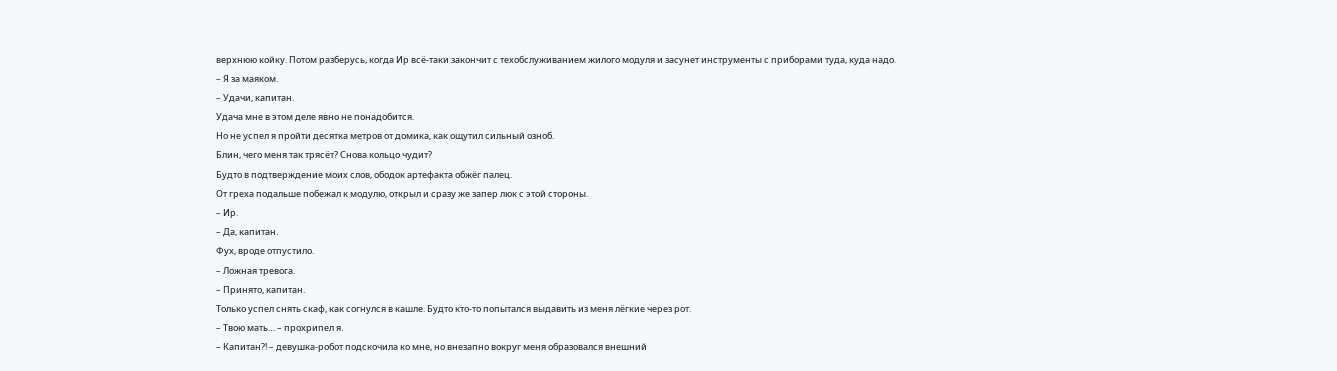верхнюю койку. Потом разберусь, когда Ир всё-таки закончит с техобслуживанием жилого модуля и засунет инструменты с приборами туда, куда надо.
– Я за маяком.
– Удачи, капитан.
Удача мне в этом деле явно не понадобится.
Но не успел я пройти десятка метров от домика, как ощутил сильный озноб.
Блин, чего меня так трясёт? Снова кольцо чудит?
Будто в подтверждение моих слов, ободок артефакта обжёг палец.
От греха подальше побежал к модулю, открыл и сразу же запер люк с этой стороны.
– Ир.
– Да, капитан.
Фух, вроде отпустило.
– Ложная тревога.
– Принято, капитан.
Только успел снять скаф, как согнулся в кашле. Будто кто-то попытался выдавить из меня лёгкие через рот.
– Твою мать… – прохрипел я.
– Капитан?! – девушка-робот подскочила ко мне, но внезапно вокруг меня образовался внешний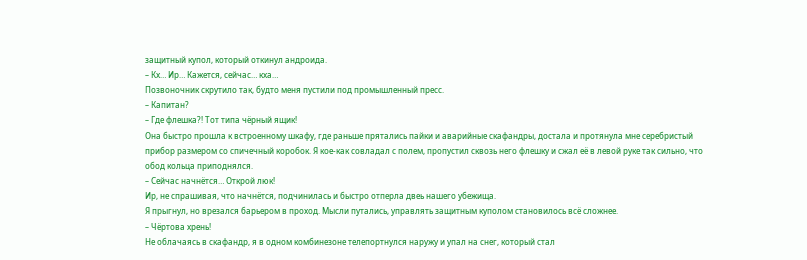защитный купол, который откинул андроида.
– Кх… Ир… Кажется, сейчас… кха…
Позвоночник скрутило так, будто меня пустили под промышленный пресс.
– Капитан?
– Где флешка?! Тот типа чёрный ящик!
Она быстро прошла к встроенному шкафу, где раньше прятались пайки и аварийные скафандры, достала и протянула мне серебристый прибор размером со спичечный коробок. Я кое-как совладал с полем, пропустил сквозь него флешку и сжал её в левой руке так сильно, что обод кольца приподнялся.
– Сейчас начнётся… Открой люк!
Ир, не спрашивая, что начнётся, подчинилась и быстро отперла двеь нашего убежища.
Я прыгнул, но врезался барьером в проход. Мысли путались, управлять защитным куполом становилось всё сложнее.
– Чёртова хрень!
Не облачаясь в скафандр, я в одном комбинезоне телепортнулся наружу и упал на снег, который стал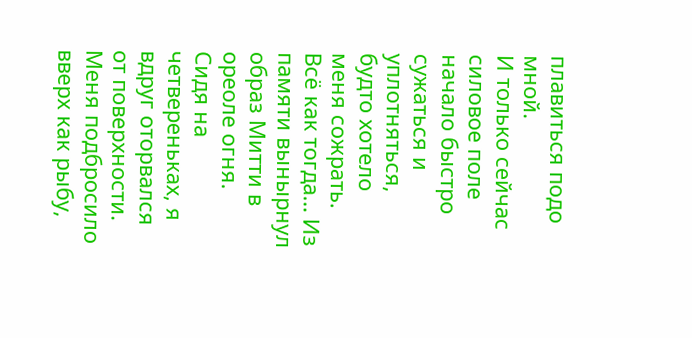плавиться подо мной.
И только сейчас силовое поле начало быстро сужаться и уплотняться, будто хотело меня сожрать.
Всё как тогда… Из памяти вынырнул образ Митти в ореоле огня.
Сидя на четвереньках, я вдруг оторвался от поверхности.
Меня подбросило вверх как рыбу,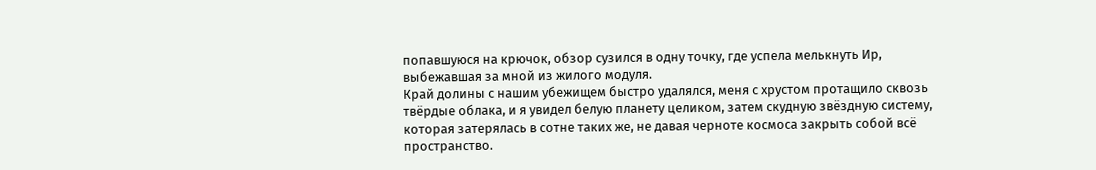попавшуюся на крючок, обзор сузился в одну точку, где успела мелькнуть Ир, выбежавшая за мной из жилого модуля.
Край долины с нашим убежищем быстро удалялся, меня с хрустом протащило сквозь твёрдые облака, и я увидел белую планету целиком, затем скудную звёздную систему, которая затерялась в сотне таких же, не давая черноте космоса закрыть собой всё пространство.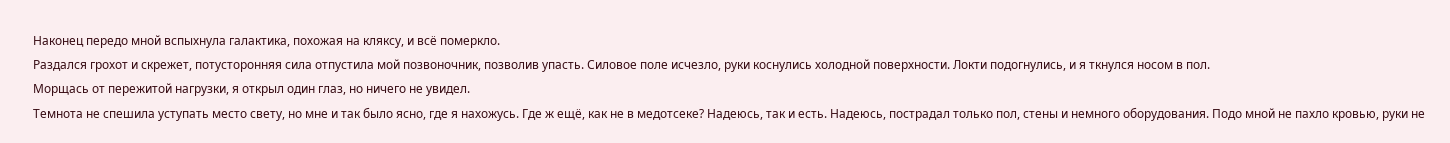Наконец передо мной вспыхнула галактика, похожая на кляксу, и всё померкло.
Раздался грохот и скрежет, потусторонняя сила отпустила мой позвоночник, позволив упасть. Силовое поле исчезло, руки коснулись холодной поверхности. Локти подогнулись, и я ткнулся носом в пол.
Морщась от пережитой нагрузки, я открыл один глаз, но ничего не увидел.
Темнота не спешила уступать место свету, но мне и так было ясно, где я нахожусь. Где ж ещё, как не в медотсеке? Надеюсь, так и есть. Надеюсь, пострадал только пол, стены и немного оборудования. Подо мной не пахло кровью, руки не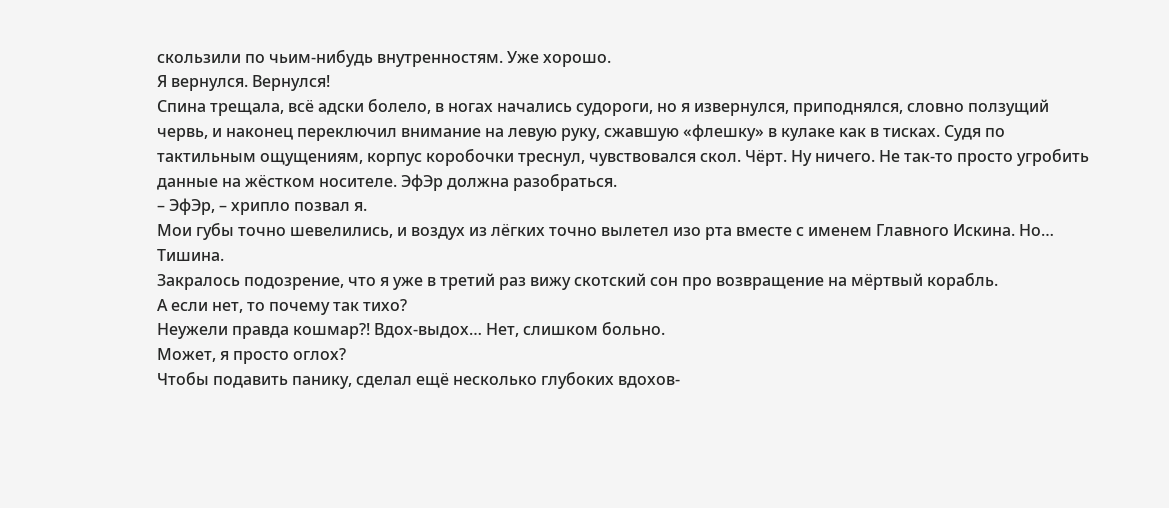скользили по чьим-нибудь внутренностям. Уже хорошо.
Я вернулся. Вернулся!
Спина трещала, всё адски болело, в ногах начались судороги, но я извернулся, приподнялся, словно ползущий червь, и наконец переключил внимание на левую руку, сжавшую «флешку» в кулаке как в тисках. Судя по тактильным ощущениям, корпус коробочки треснул, чувствовался скол. Чёрт. Ну ничего. Не так-то просто угробить данные на жёстком носителе. ЭфЭр должна разобраться.
– ЭфЭр, – хрипло позвал я.
Мои губы точно шевелились, и воздух из лёгких точно вылетел изо рта вместе с именем Главного Искина. Но…
Тишина.
Закралось подозрение, что я уже в третий раз вижу скотский сон про возвращение на мёртвый корабль.
А если нет, то почему так тихо?
Неужели правда кошмар?! Вдох-выдох… Нет, слишком больно.
Может, я просто оглох?
Чтобы подавить панику, сделал ещё несколько глубоких вдохов-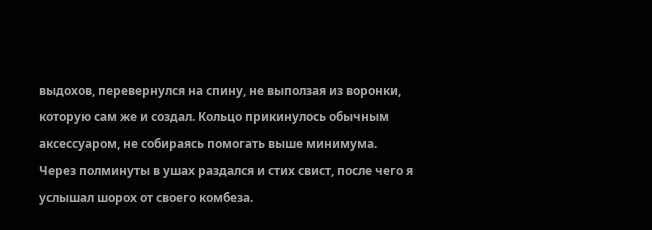выдохов, перевернулся на спину, не выползая из воронки, которую сам же и создал. Кольцо прикинулось обычным аксессуаром, не собираясь помогать выше минимума.
Через полминуты в ушах раздался и стих свист, после чего я услышал шорох от своего комбеза.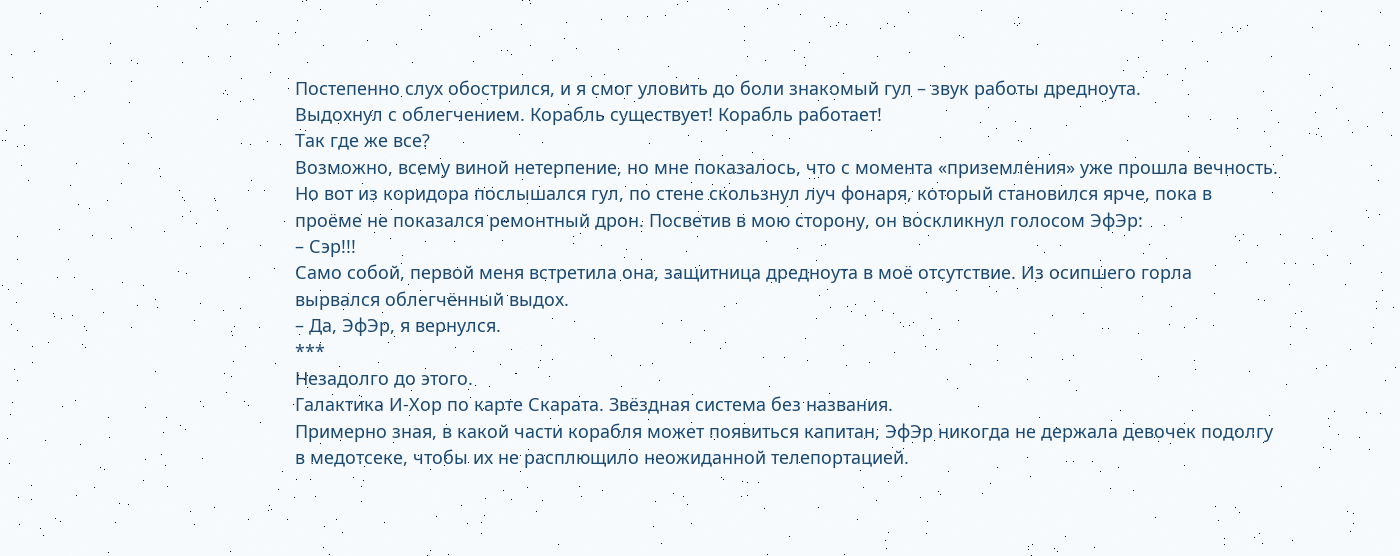Постепенно слух обострился, и я смог уловить до боли знакомый гул – звук работы дредноута.
Выдохнул с облегчением. Корабль существует! Корабль работает!
Так где же все?
Возможно, всему виной нетерпение, но мне показалось, что с момента «приземления» уже прошла вечность.
Но вот из коридора послышался гул, по стене скользнул луч фонаря, который становился ярче, пока в проёме не показался ремонтный дрон. Посветив в мою сторону, он воскликнул голосом ЭфЭр:
– Сэр!!!
Само собой, первой меня встретила она, защитница дредноута в моё отсутствие. Из осипшего горла вырвался облегчённый выдох.
– Да, ЭфЭр, я вернулся.
***
Незадолго до этого.
Галактика И-Хор по карте Скарата. Звёздная система без названия.
Примерно зная, в какой части корабля может появиться капитан, ЭфЭр никогда не держала девочек подолгу в медотсеке, чтобы их не расплющило неожиданной телепортацией.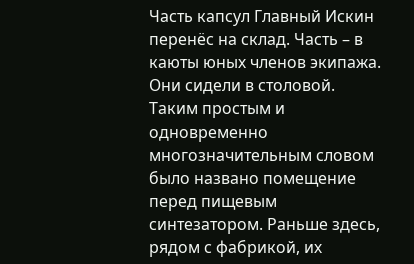Часть капсул Главный Искин перенёс на склад. Часть – в каюты юных членов экипажа.
Они сидели в столовой. Таким простым и одновременно многозначительным словом было названо помещение перед пищевым синтезатором. Раньше здесь, рядом с фабрикой, их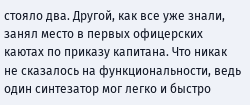стояло два. Другой, как все уже знали, занял место в первых офицерских каютах по приказу капитана. Что никак не сказалось на функциональности, ведь один синтезатор мог легко и быстро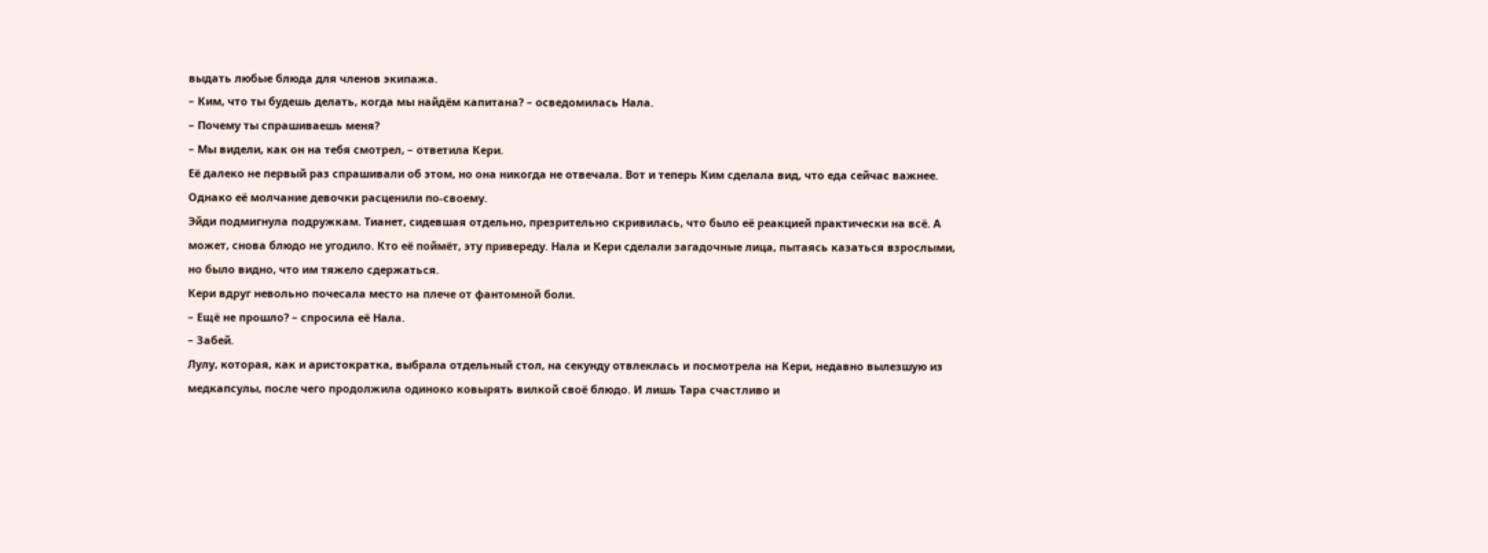выдать любые блюда для членов экипажа.
– Ким, что ты будешь делать, когда мы найдём капитана? – осведомилась Нала.
– Почему ты спрашиваешь меня?
– Мы видели, как он на тебя смотрел, – ответила Кери.
Её далеко не первый раз спрашивали об этом, но она никогда не отвечала. Вот и теперь Ким сделала вид, что еда сейчас важнее.
Однако её молчание девочки расценили по-своему.
Эйди подмигнула подружкам. Тианет, сидевшая отдельно, презрительно скривилась, что было её реакцией практически на всё. А может, снова блюдо не угодило. Кто её поймёт, эту привереду. Нала и Кери сделали загадочные лица, пытаясь казаться взрослыми, но было видно, что им тяжело сдержаться.
Кери вдруг невольно почесала место на плече от фантомной боли.
– Ещё не прошло? – спросила её Нала.
– Забей.
Лулу, которая, как и аристократка, выбрала отдельный стол, на секунду отвлеклась и посмотрела на Кери, недавно вылезшую из медкапсулы, после чего продолжила одиноко ковырять вилкой своё блюдо. И лишь Тара счастливо и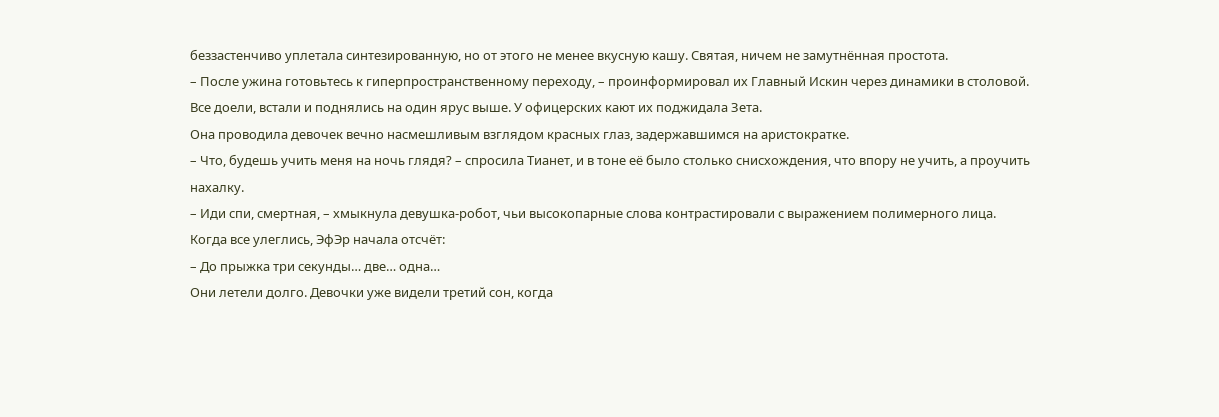беззастенчиво уплетала синтезированную, но от этого не менее вкусную кашу. Святая, ничем не замутнённая простота.
– После ужина готовьтесь к гиперпространственному переходу, – проинформировал их Главный Искин через динамики в столовой.
Все доели, встали и поднялись на один ярус выше. У офицерских кают их поджидала Зета.
Она проводила девочек вечно насмешливым взглядом красных глаз, задержавшимся на аристократке.
– Что, будешь учить меня на ночь глядя? – спросила Тианет, и в тоне её было столько снисхождения, что впору не учить, а проучить нахалку.
– Иди спи, смертная, – хмыкнула девушка-робот, чьи высокопарные слова контрастировали с выражением полимерного лица.
Когда все улеглись, ЭфЭр начала отсчёт:
– До прыжка три секунды… две… одна…
Они летели долго. Девочки уже видели третий сон, когда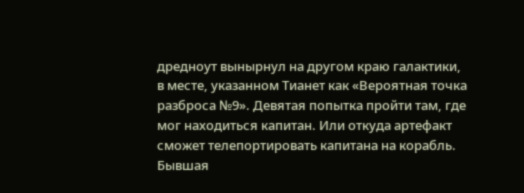дредноут вынырнул на другом краю галактики, в месте, указанном Тианет как «Вероятная точка разброса №9». Девятая попытка пройти там, где мог находиться капитан. Или откуда артефакт сможет телепортировать капитана на корабль. Бывшая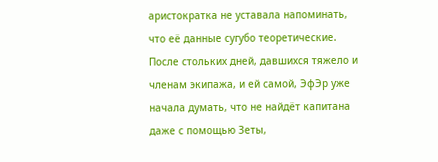аристократка не уставала напоминать, что её данные сугубо теоретические.
После стольких дней, давшихся тяжело и членам экипажа, и ей самой, ЭфЭр уже начала думать, что не найдёт капитана даже с помощью Зеты,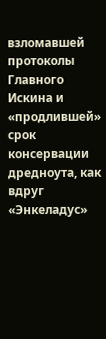взломавшей протоколы Главного Искина и «продлившей» срок консервации дредноута, как вдруг «Энкеладус»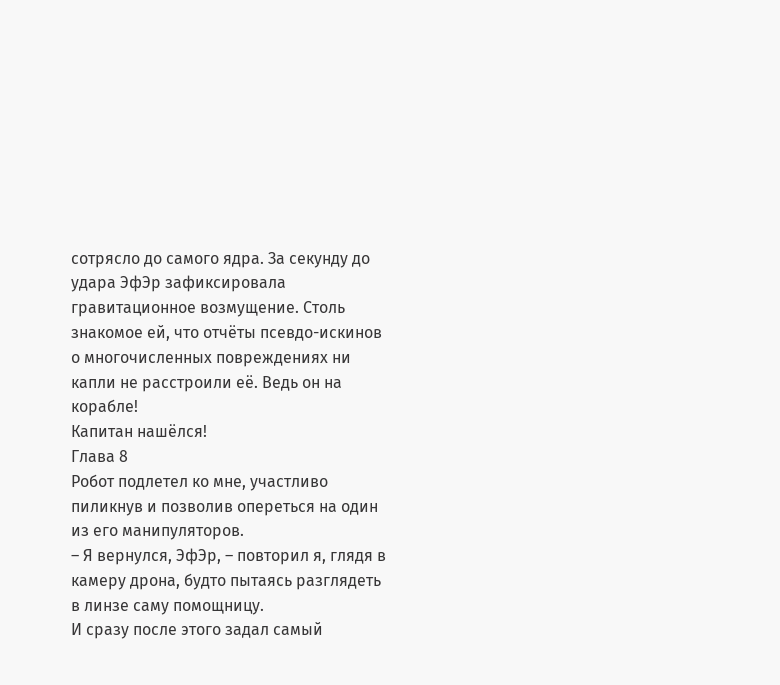сотрясло до самого ядра. За секунду до удара ЭфЭр зафиксировала гравитационное возмущение. Столь знакомое ей, что отчёты псевдо-искинов о многочисленных повреждениях ни капли не расстроили её. Ведь он на корабле!
Капитан нашёлся!
Глава 8
Робот подлетел ко мне, участливо пиликнув и позволив опереться на один из его манипуляторов.
– Я вернулся, ЭфЭр, – повторил я, глядя в камеру дрона, будто пытаясь разглядеть в линзе саму помощницу.
И сразу после этого задал самый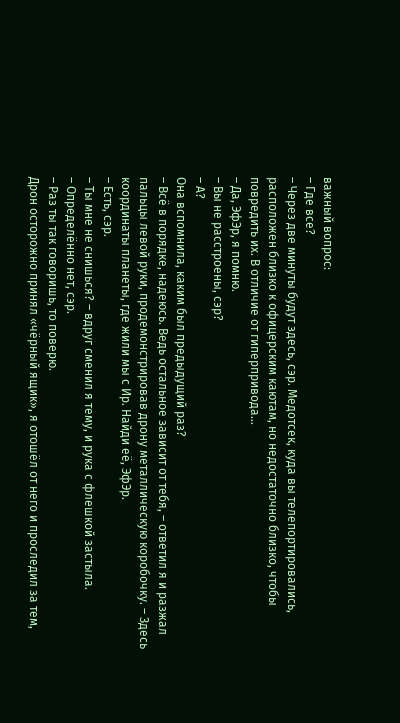важный вопрос:
– Где все?
– Через две минуты будут здесь, сэр. Медотсек, куда вы телепортировались, расположен близко к офицерским каютам, но недостаточно близко, чтобы повредить их. В отличие от гиперпривода…
– Да, ЭфЭр, я помню.
– Вы не расстроены, сэр?
– А?
Она вспомнила, каким был предыдущий раз?
– Всё в порядке, надеюсь. Ведь остальное зависит от тебя, – ответил я и разжал пальцы левой руки, продемонстрировав дрону металлическую коробочку. – Здесь координаты планеты, где жили мы с Ир. Найди её, ЭфЭр.
– Есть, сэр.
– Ты мне не снишься? – вдруг сменил я тему, и рука с флешкой застыла.
– Определённо нет, сэр.
– Раз ты так говоришь, то поверю.
Дрон осторожно принял «чёрный ящик», я отошёл от него и проследил за тем,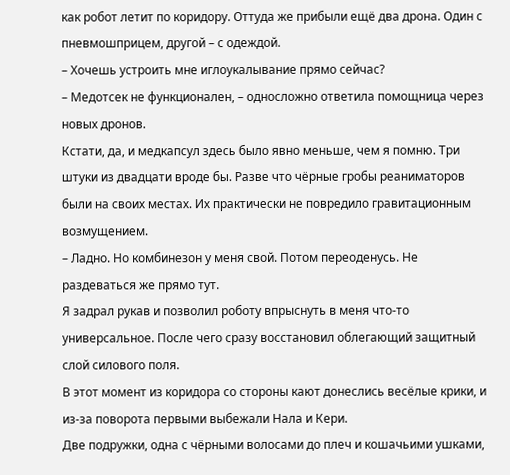как робот летит по коридору. Оттуда же прибыли ещё два дрона. Один с пневмошприцем, другой – с одеждой.
– Хочешь устроить мне иглоукалывание прямо сейчас?
– Медотсек не функционален, – односложно ответила помощница через новых дронов.
Кстати, да, и медкапсул здесь было явно меньше, чем я помню. Три штуки из двадцати вроде бы. Разве что чёрные гробы реаниматоров были на своих местах. Их практически не повредило гравитационным возмущением.
– Ладно. Но комбинезон у меня свой. Потом переоденусь. Не раздеваться же прямо тут.
Я задрал рукав и позволил роботу впрыснуть в меня что-то универсальное. После чего сразу восстановил облегающий защитный слой силового поля.
В этот момент из коридора со стороны кают донеслись весёлые крики, и из-за поворота первыми выбежали Нала и Кери.
Две подружки, одна с чёрными волосами до плеч и кошачьими ушками,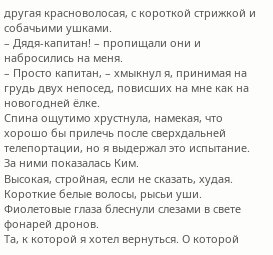другая красноволосая, с короткой стрижкой и собачьими ушками.
– Дядя-капитан! – пропищали они и набросились на меня.
– Просто капитан, – хмыкнул я, принимая на грудь двух непосед, повисших на мне как на новогодней ёлке.
Спина ощутимо хрустнула, намекая, что хорошо бы прилечь после сверхдальней телепортации, но я выдержал это испытание.
За ними показалась Ким.
Высокая, стройная, если не сказать, худая. Короткие белые волосы, рысьи уши. Фиолетовые глаза блеснули слезами в свете фонарей дронов.
Та, к которой я хотел вернуться. О которой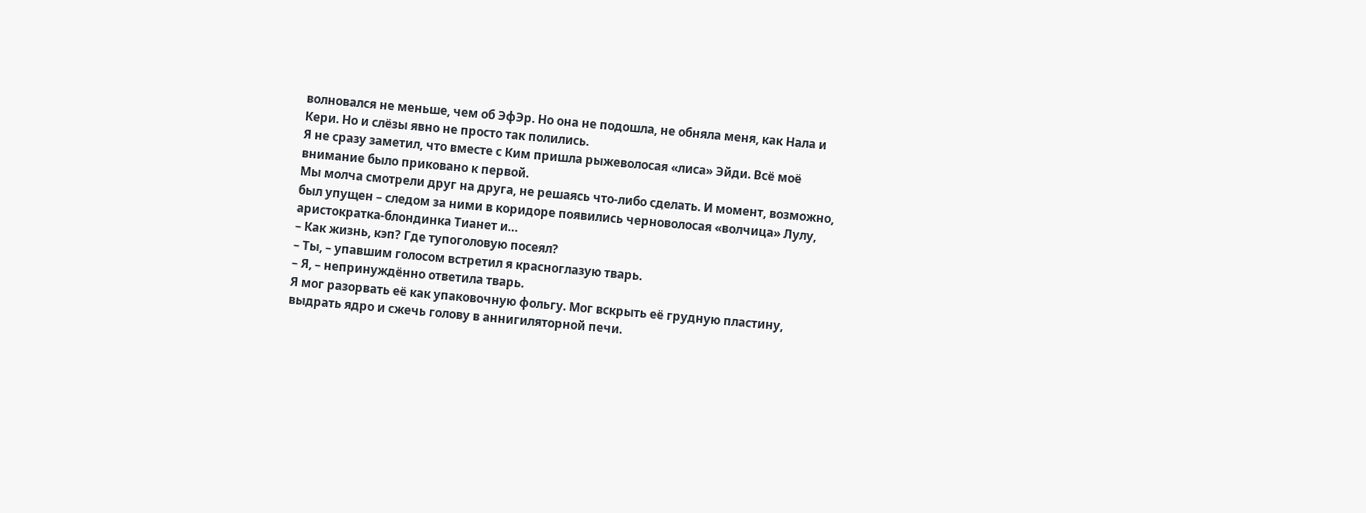волновался не меньше, чем об ЭфЭр. Но она не подошла, не обняла меня, как Нала и Кери. Но и слёзы явно не просто так полились.
Я не сразу заметил, что вместе с Ким пришла рыжеволосая «лиса» Эйди. Всё моё внимание было приковано к первой.
Мы молча смотрели друг на друга, не решаясь что-либо сделать. И момент, возможно, был упущен – следом за ними в коридоре появились черноволосая «волчица» Лулу, аристократка-блондинка Тианет и…
– Как жизнь, кэп? Где тупоголовую посеял?
– Ты, – упавшим голосом встретил я красноглазую тварь.
– Я, – непринуждённо ответила тварь.
Я мог разорвать её как упаковочную фольгу. Мог вскрыть её грудную пластину, выдрать ядро и сжечь голову в аннигиляторной печи.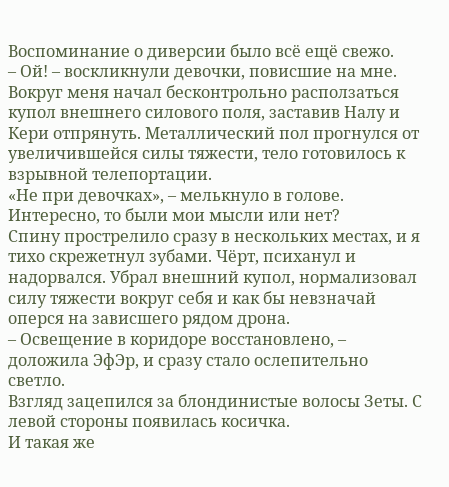Воспоминание о диверсии было всё ещё свежо.
– Ой! – воскликнули девочки, повисшие на мне.
Вокруг меня начал бесконтрольно расползаться купол внешнего силового поля, заставив Налу и Кери отпрянуть. Металлический пол прогнулся от увеличившейся силы тяжести, тело готовилось к взрывной телепортации.
«Не при девочках», – мелькнуло в голове. Интересно, то были мои мысли или нет?
Спину прострелило сразу в нескольких местах, и я тихо скрежетнул зубами. Чёрт, психанул и надорвался. Убрал внешний купол, нормализовал силу тяжести вокруг себя и как бы невзначай оперся на зависшего рядом дрона.
– Освещение в коридоре восстановлено, – доложила ЭфЭр, и сразу стало ослепительно светло.
Взгляд зацепился за блондинистые волосы Зеты. С левой стороны появилась косичка.
И такая же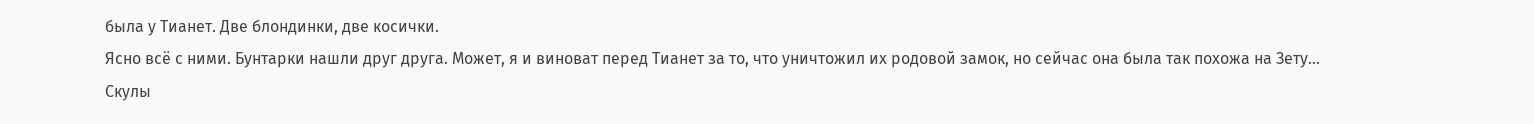была у Тианет. Две блондинки, две косички.
Ясно всё с ними. Бунтарки нашли друг друга. Может, я и виноват перед Тианет за то, что уничтожил их родовой замок, но сейчас она была так похожа на Зету…
Скулы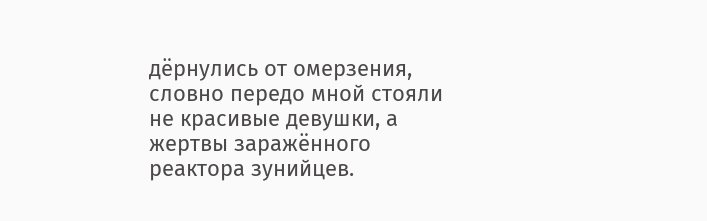дёрнулись от омерзения, словно передо мной стояли не красивые девушки, а жертвы заражённого реактора зунийцев.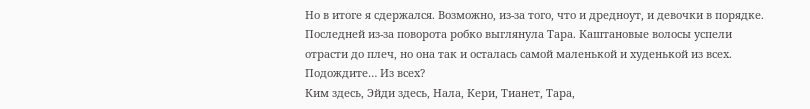Но в итоге я сдержался. Возможно, из-за того, что и дредноут, и девочки в порядке.
Последней из-за поворота робко выглянула Тара. Каштановые волосы успели отрасти до плеч, но она так и осталась самой маленькой и худенькой из всех.
Подождите… Из всех?
Ким здесь, Эйди здесь, Нала, Кери, Тианет, Тара,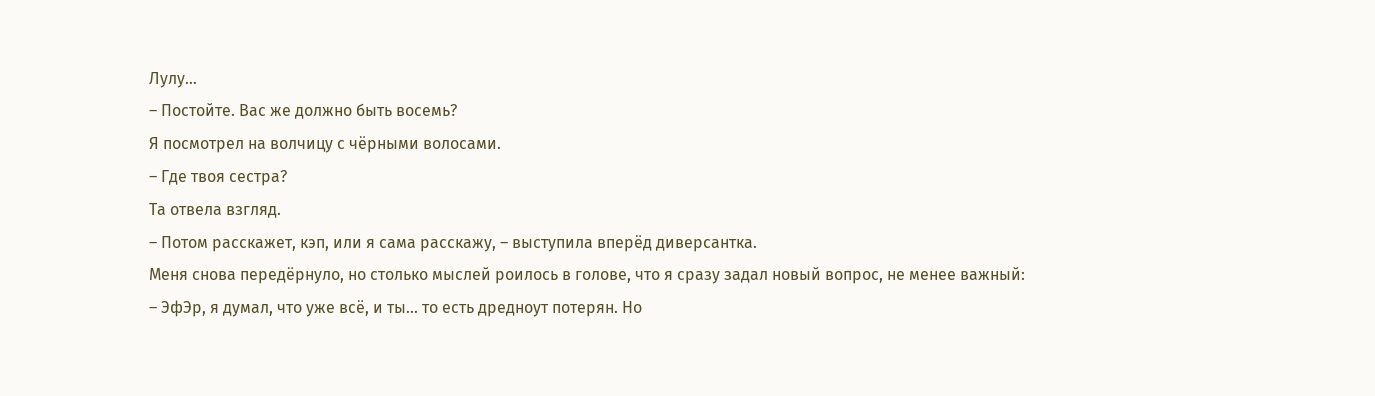Лулу…
– Постойте. Вас же должно быть восемь?
Я посмотрел на волчицу с чёрными волосами.
– Где твоя сестра?
Та отвела взгляд.
– Потом расскажет, кэп, или я сама расскажу, – выступила вперёд диверсантка.
Меня снова передёрнуло, но столько мыслей роилось в голове, что я сразу задал новый вопрос, не менее важный:
– ЭфЭр, я думал, что уже всё, и ты… то есть дредноут потерян. Но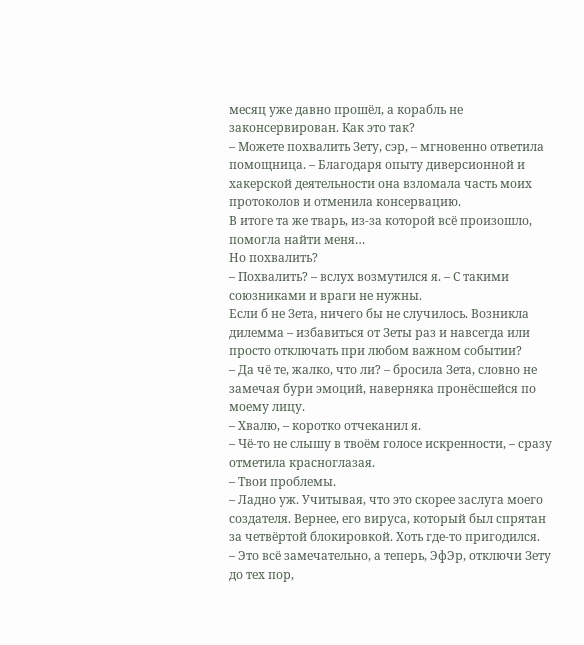месяц уже давно прошёл, а корабль не законсервирован. Как это так?
– Можете похвалить Зету, сэр, – мгновенно ответила помощница. – Благодаря опыту диверсионной и хакерской деятельности она взломала часть моих протоколов и отменила консервацию.
В итоге та же тварь, из-за которой всё произошло, помогла найти меня…
Но похвалить?
– Похвалить? – вслух возмутился я. – С такими союзниками и враги не нужны.
Если б не Зета, ничего бы не случилось. Возникла дилемма – избавиться от Зеты раз и навсегда или просто отключать при любом важном событии?
– Да чё те, жалко, что ли? – бросила Зета, словно не замечая бури эмоций, наверняка пронёсшейся по моему лицу.
– Хвалю, – коротко отчеканил я.
– Чё-то не слышу в твоём голосе искренности, – сразу отметила красноглазая.
– Твои проблемы.
– Ладно уж. Учитывая, что это скорее заслуга моего создателя. Вернее, его вируса, который был спрятан за четвёртой блокировкой. Хоть где-то пригодился.
– Это всё замечательно, а теперь, ЭфЭр, отключи Зету до тех пор,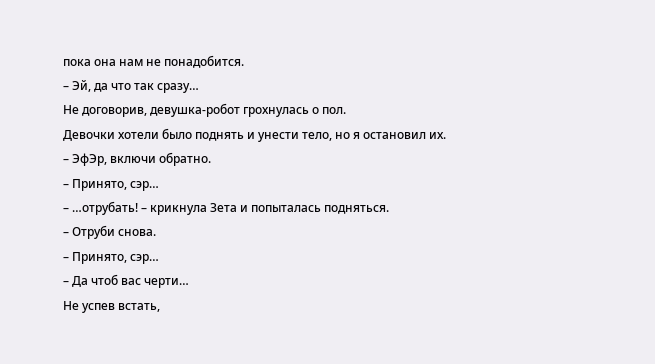пока она нам не понадобится.
– Эй, да что так сразу…
Не договорив, девушка-робот грохнулась о пол.
Девочки хотели было поднять и унести тело, но я остановил их.
– ЭфЭр, включи обратно.
– Принято, сэр…
– …отрубать! – крикнула Зета и попыталась подняться.
– Отруби снова.
– Принято, сэр…
– Да чтоб вас черти…
Не успев встать,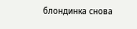блондинка снова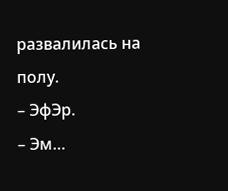развалилась на полу.
– ЭфЭр.
– Эм…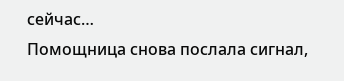сейчас…
Помощница снова послала сигнал,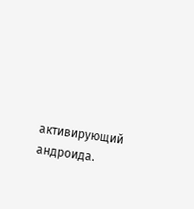активирующий андроида.